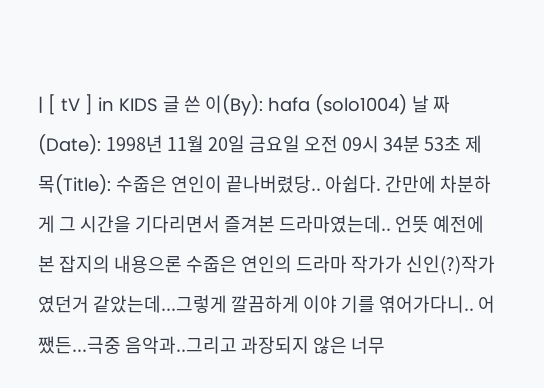| [ tV ] in KIDS 글 쓴 이(By): hafa (solo1004) 날 짜 (Date): 1998년 11월 20일 금요일 오전 09시 34분 53초 제 목(Title): 수줍은 연인이 끝나버렸당.. 아쉽다. 간만에 차분하게 그 시간을 기다리면서 즐겨본 드라마였는데.. 언뜻 예전에 본 잡지의 내용으론 수줍은 연인의 드라마 작가가 신인(?)작가였던거 같았는데...그렇게 깔끔하게 이야 기를 엮어가다니.. 어쨌든...극중 음악과..그리고 과장되지 않은 너무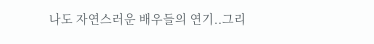나도 자연스러운 배우들의 연기..그리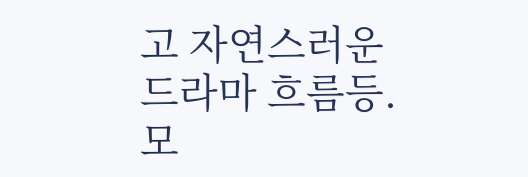고 자연스러운 드라마 흐름등. 모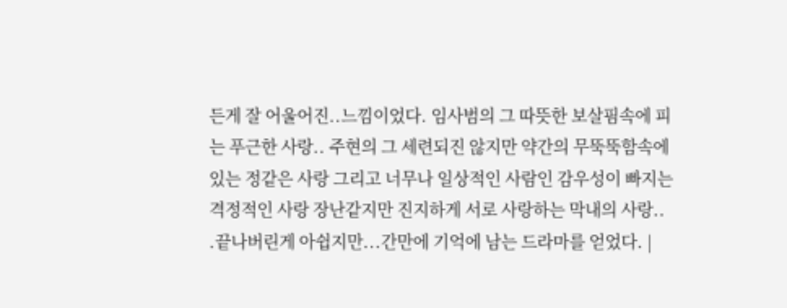든게 잘 어울어진..느낌이었다. 임사범의 그 따뜻한 보살핌속에 피는 푸근한 사랑.. 주현의 그 세련되진 않지만 약간의 무뚝뚝함속에 있는 정같은 사랑 그리고 너무나 일상적인 사람인 감우성이 빠지는 격정적인 사랑 장난같지만 진지하게 서로 사랑하는 막내의 사랑.. .끝나버린게 아쉽지만...간만에 기억에 남는 드라마를 얻었다. |